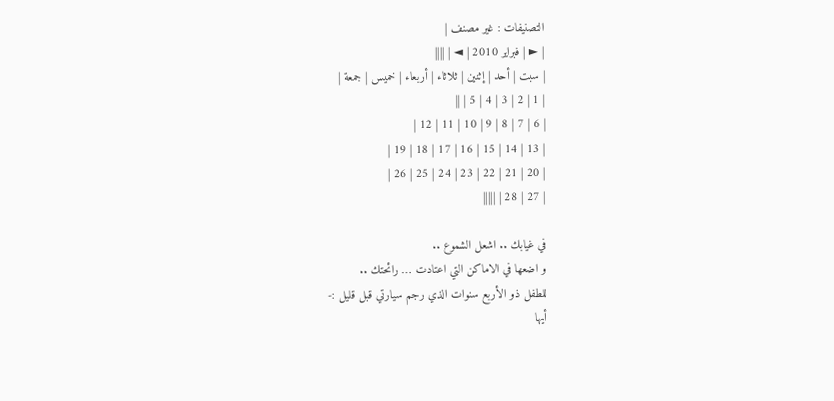التصنيفات : غير مصنف |
| ► | فبراير 2010 | ◄ | ||||
| سبت | أحد | إثنين | ثلاثاء | أربعاء | خميس | جمعة |
| 1 | 2 | 3 | 4 | 5 | ||
| 6 | 7 | 8 | 9 | 10 | 11 | 12 |
| 13 | 14 | 15 | 16 | 17 | 18 | 19 |
| 20 | 21 | 22 | 23 | 24 | 25 | 26 |
| 27 | 28 | |||||

في غيابك .. اشعل الشموع ..
و اضعها في الاماكن التي اعتادت … رائحتك ..
للطفل ذو الأربع سنوات الذي رجم سيارتي قبل قليل :-
أيها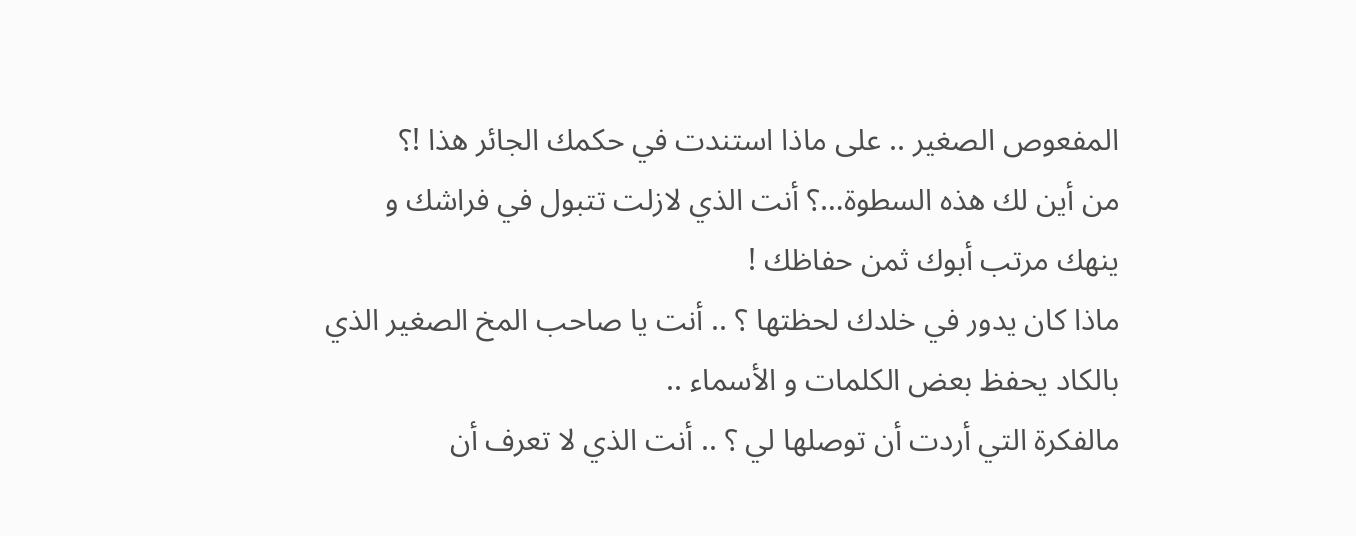المفعوص الصغير .. على ماذا استندت في حكمك الجائر هذا !؟
من أين لك هذه السطوة…؟ أنت الذي لازلت تتبول في فراشك و ينهك مرتب أبوك ثمن حفاظك !
ماذا كان يدور في خلدك لحظتها ؟ .. أنت يا صاحب المخ الصغير الذي بالكاد يحفظ بعض الكلمات و الأسماء ..
مالفكرة التي أردت أن توصلها لي ؟ .. أنت الذي لا تعرف أن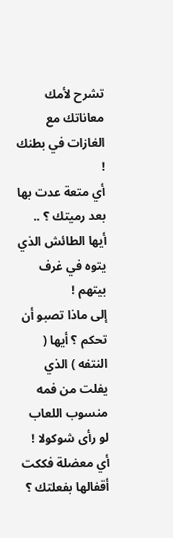تشرح لأمك معاناتك مع الغازات في بطنك !
أي متعة عدت بها بعد رميتك ؟ .. أيها الطائش الذي يتوه في غرف بيتهم !
إلى ماذا تصبو أن تحكم ؟ أيها ( النتفه ) الذي يفلت من فمه منسوب اللعاب لو رأى شوكولا !
أي معضلة فككت أقفالها بفعلتك ؟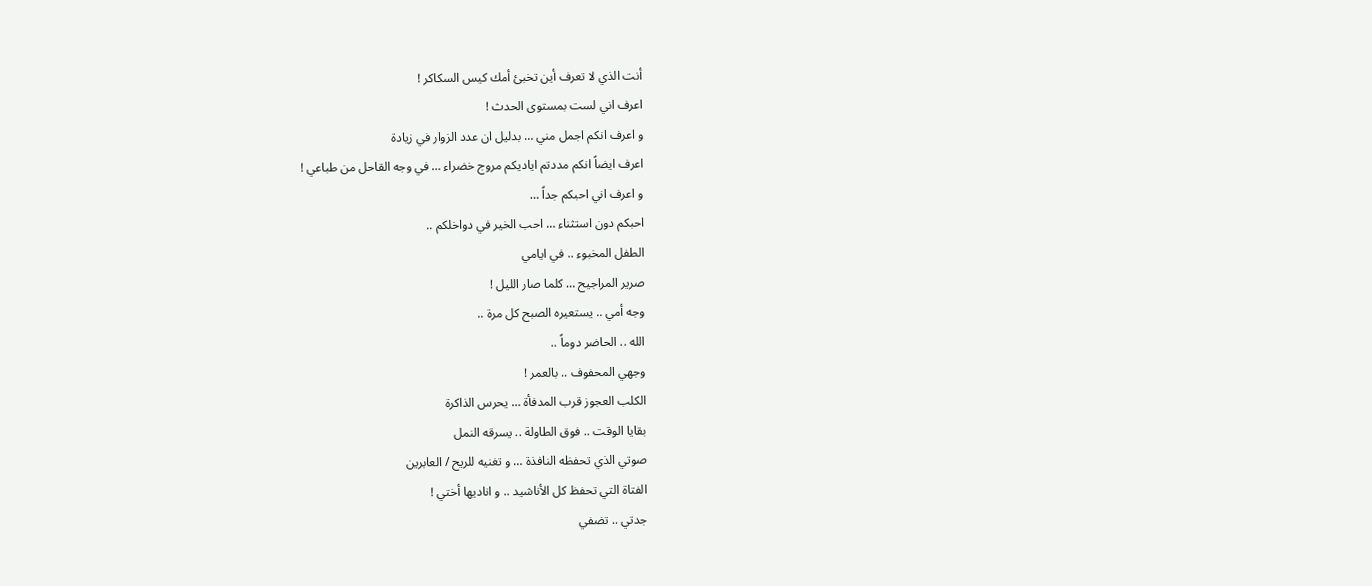أنت الذي لا تعرف أين تخبئ أمك كيس السكاكر !
اعرف اني لست بمستوى الحدث !
و اعرف انكم اجمل مني … بدليل ان عدد الزوار في زيادة
اعرف ايضاً انكم مددتم اياديكم مروج خضراء … في وجه القاحل من طباعي !
و اعرف اني احبكم جداً …
احبكم دون استثناء … احب الخير في دواخلكم ..
الطفل المخبوء .. في ايامي
صرير المراجيح … كلما صار الليل !
وجه أمي .. يستعيره الصبح كل مرة ..
الله .. الحاضر دوماً ..
وجهي المحفوف .. بالعمر !
الكلب العجوز قرب المدفأة … يحرس الذاكرة
بقايا الوقت .. فوق الطاولة .. يسرقه النمل
صوتي الذي تحفظه النافذة … و تغنيه للريح / العابرين
الفتاة التي تحفظ كل الأناشيد .. و اناديها أختي !
جدتي .. تضفي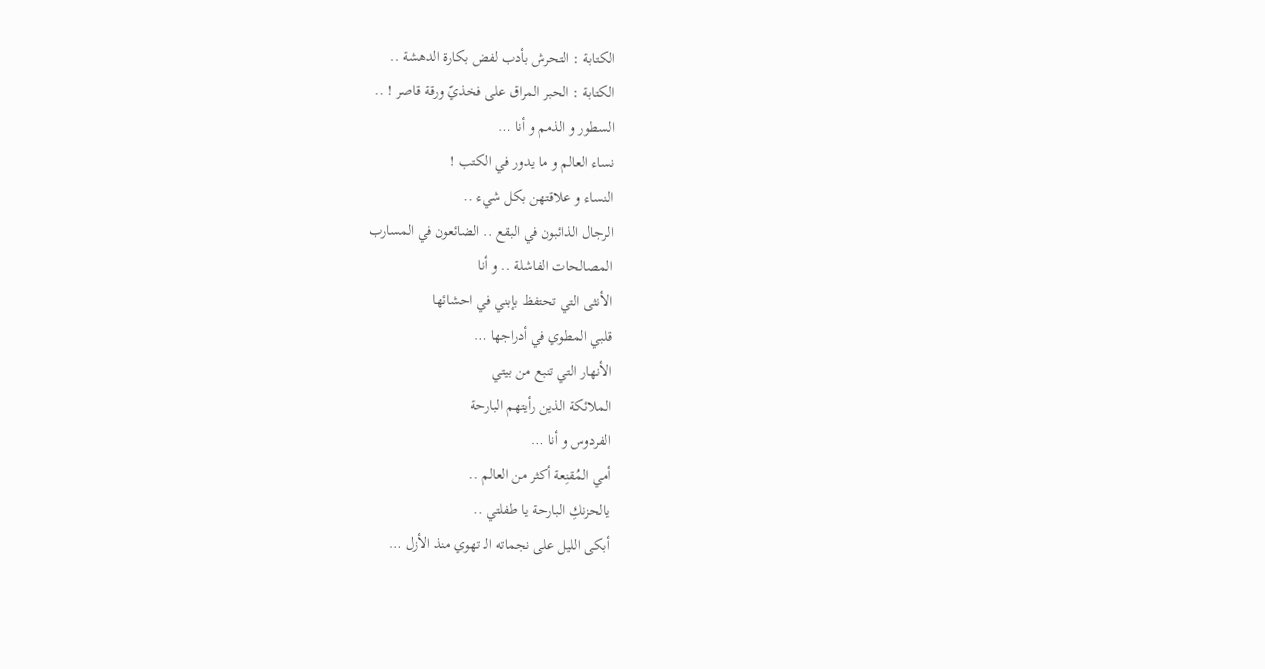الكتابة : التحرش بأدب لفض بكارة الدهشة ..
الكتابة : الحبر المراق على فخذيّ ورقة قاصر ! ..
السطور و الذمم و أنا …
نساء العالم و ما يدور في الكتب !
النساء و علاقتهن بكل شيء ..
الرجال الذائبون في البقع .. الضائعون في المسارب
المصالحات الفاشلة .. و أنا
الأنثى التي تحتفظ بإبني في احشائها
قلبي المطوي في أدراجها …
الأنهار التي تنبع من بيتي
الملائكة الذين رأيتهم البارحة
الفردوس و أنا …
أمي المُقنِعة أكثر من العالم ..
يالحزنكِ البارحة يا طفلتي ..
أبكى الليل على نجماته الـ تهوي منذ الأزل …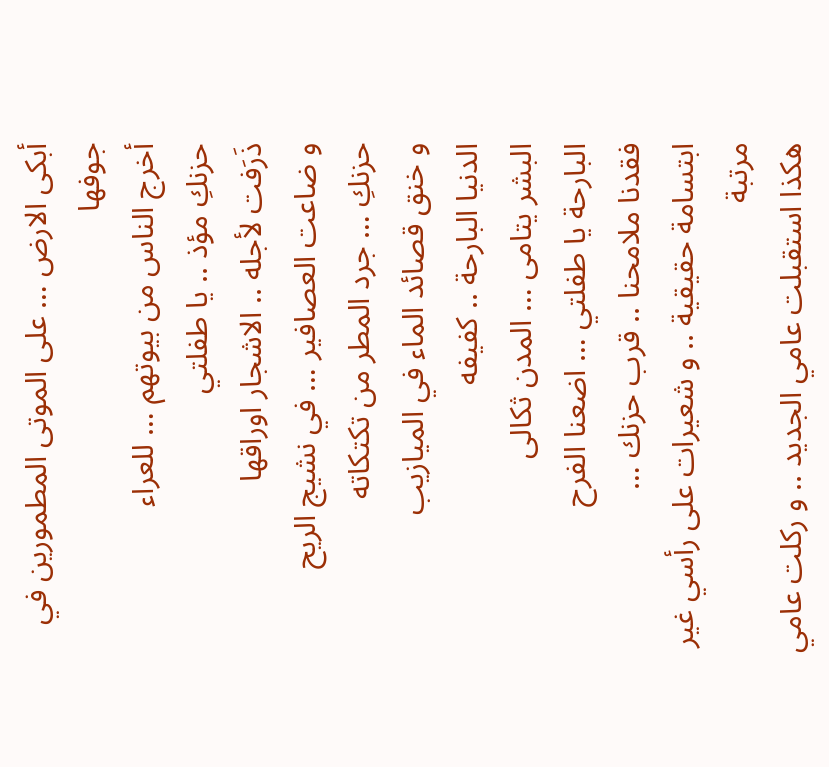أبكى الارض … على الموتى المطمورين في جوفها
أخرج الناس من بيوتهم … للعراء
حزنكِ مؤذ .. يا طفلتي
ذَرَفت لأجله .. الاشجار اوراقها
و ضاعت العصافير … في نشيج الريح
حزنكِ … جرد المطر من تكتكاته
و خنق قصائد الماء في الميازيب
الدنيا البارحة .. كفيفه
البشر يتامى … المدن ثكالى
البارحة يا طفلتي … اضعنا الفرح
فقدنا ملامحنا .. قرب حزنك …
ابتسامة حقيقية .. و شعيرات على رأسي غير مرتبة
هكذا استقبلت عامي الجديد .. و ركلت عامي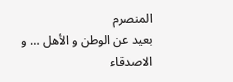المنصرم
بعيد عن الوطن و الأهل … و الاصدقاء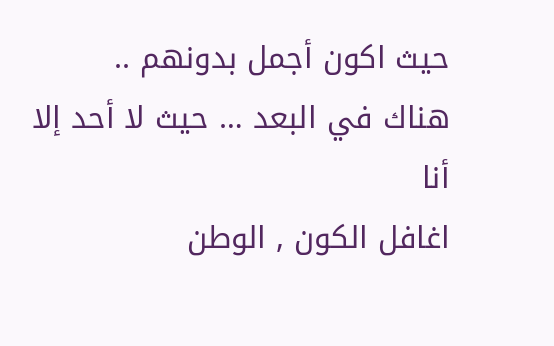حيث اكون أجمل بدونهم ..
هناك في البعد … حيث لا أحد إلا أنا
اغافل الكون , الوطن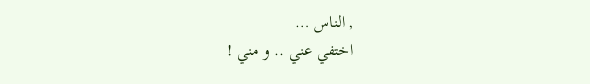, الناس …
اختفي عني .. و مني !